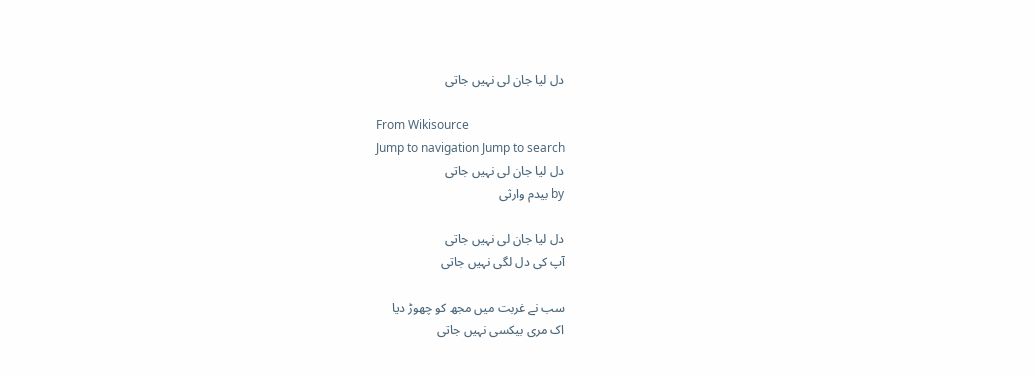دل لیا جان لی نہیں جاتی

From Wikisource
Jump to navigation Jump to search
دل لیا جان لی نہیں جاتی
by بیدم وارثی

دل لیا جان لی نہیں جاتی
آپ کی دل لگی نہیں جاتی

سب نے غربت میں مجھ کو چھوڑ دیا
اک مری بیکسی نہیں جاتی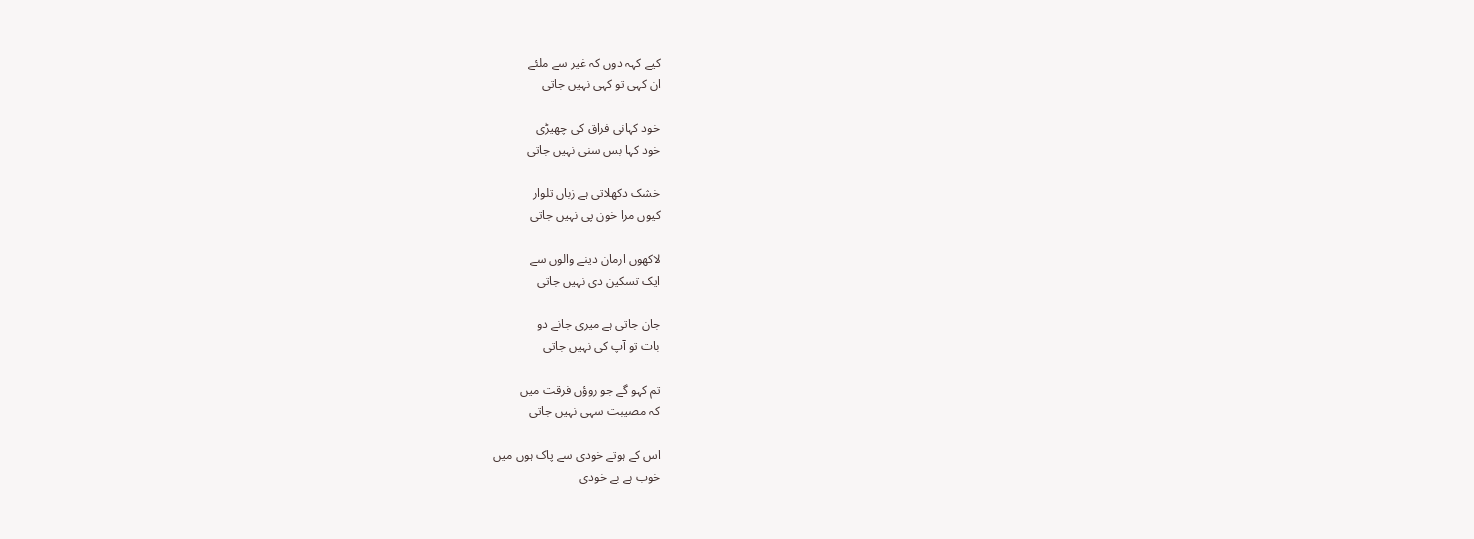کیے کہہ دوں کہ غیر سے ملئے
ان کہی تو کہی نہیں جاتی

خود کہانی فراق کی چھیڑی
خود کہا بس سنی نہیں جاتی

خشک دکھلاتی ہے زباں تلوار
کیوں مرا خون پی نہیں جاتی

لاکھوں ارمان دینے والوں سے
ایک تسکین دی نہیں جاتی

جان جاتی ہے میری جانے دو
بات تو آپ کی نہیں جاتی

تم کہو گے جو روؤں فرقت میں
کہ مصیبت سہی نہیں جاتی

اس کے ہوتے خودی سے پاک ہوں میں
خوب ہے بے خودی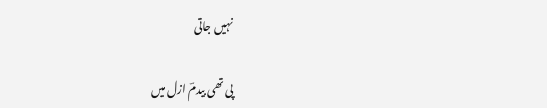نہیں جاتی

پی تھی بیدمؔ ازل میں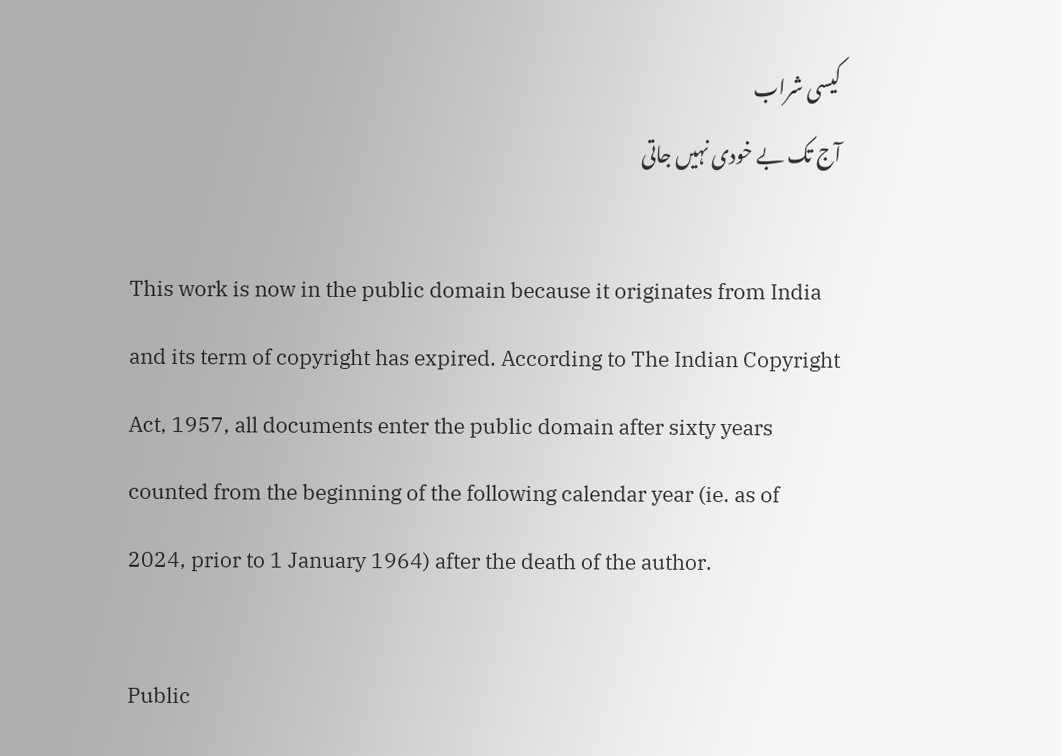کیسی شراب
آج تک بے خودی نہیں جاتی

This work is now in the public domain because it originates from India and its term of copyright has expired. According to The Indian Copyright Act, 1957, all documents enter the public domain after sixty years counted from the beginning of the following calendar year (ie. as of 2024, prior to 1 January 1964) after the death of the author.

Public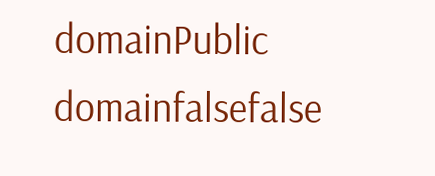domainPublic domainfalsefalse